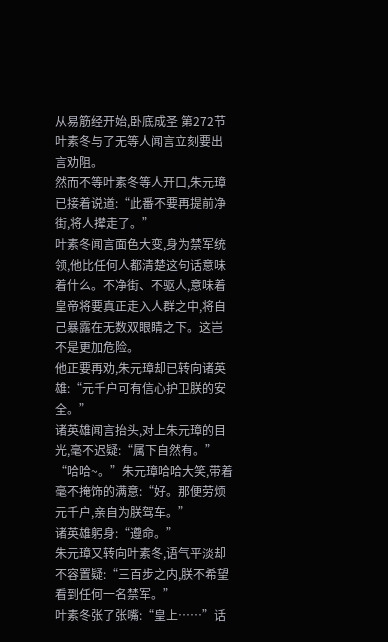从易筋经开始,卧底成圣 第272节
叶素冬与了无等人闻言立刻要出言劝阻。
然而不等叶素冬等人开口,朱元璋已接着说道:“此番不要再提前净街,将人撵走了。”
叶素冬闻言面色大变,身为禁军统领,他比任何人都清楚这句话意味着什么。不净街、不驱人,意味着皇帝将要真正走入人群之中,将自己暴露在无数双眼睛之下。这岂不是更加危险。
他正要再劝,朱元璋却已转向诸英雄:“元千户可有信心护卫朕的安全。”
诸英雄闻言抬头,对上朱元璋的目光,毫不迟疑:“属下自然有。”
“哈哈~。”朱元璋哈哈大笑,带着毫不掩饰的满意:“好。那便劳烦元千户,亲自为朕驾车。”
诸英雄躬身:“遵命。”
朱元璋又转向叶素冬,语气平淡却不容置疑:“三百步之内,朕不希望看到任何一名禁军。”
叶素冬张了张嘴:“皇上……”话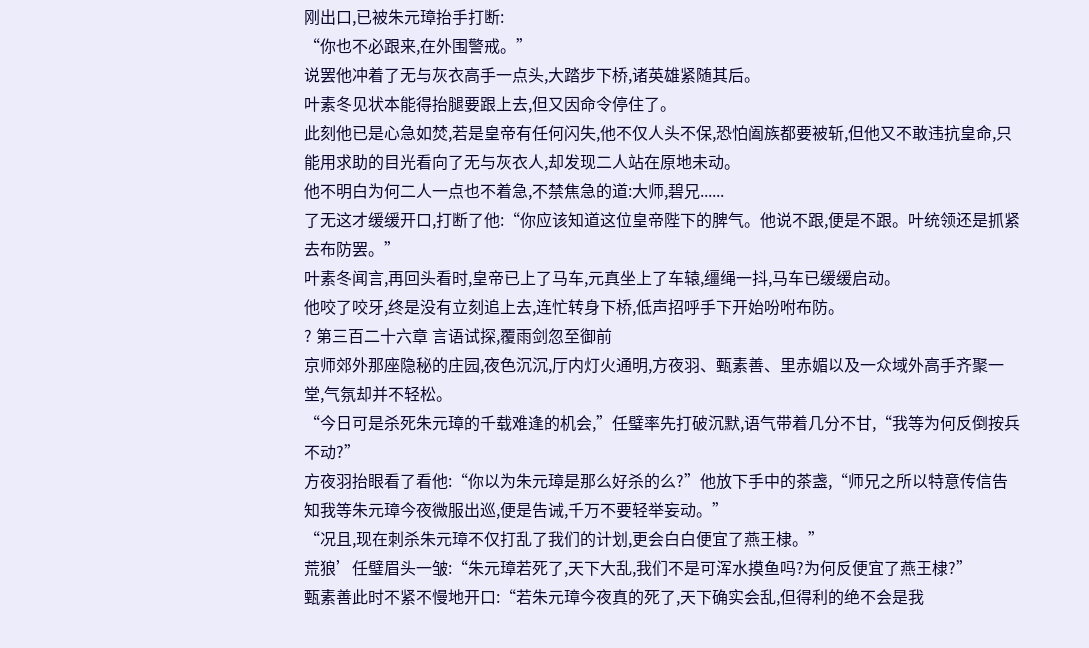刚出口,已被朱元璋抬手打断:
“你也不必跟来,在外围警戒。”
说罢他冲着了无与灰衣高手一点头,大踏步下桥,诸英雄紧随其后。
叶素冬见状本能得抬腿要跟上去,但又因命令停住了。
此刻他已是心急如焚,若是皇帝有任何闪失,他不仅人头不保,恐怕阖族都要被斩,但他又不敢违抗皇命,只能用求助的目光看向了无与灰衣人,却发现二人站在原地未动。
他不明白为何二人一点也不着急,不禁焦急的道:大师,碧兄......
了无这才缓缓开口,打断了他:“你应该知道这位皇帝陛下的脾气。他说不跟,便是不跟。叶统领还是抓紧去布防罢。”
叶素冬闻言,再回头看时,皇帝已上了马车,元真坐上了车辕,缰绳一抖,马车已缓缓启动。
他咬了咬牙,终是没有立刻追上去,连忙转身下桥,低声招呼手下开始吩咐布防。
? 第三百二十六章 言语试探,覆雨剑忽至御前
京师郊外那座隐秘的庄园,夜色沉沉,厅内灯火通明,方夜羽、甄素善、里赤媚以及一众域外高手齐聚一堂,气氛却并不轻松。
“今日可是杀死朱元璋的千载难逢的机会,”任璧率先打破沉默,语气带着几分不甘,“我等为何反倒按兵不动?”
方夜羽抬眼看了看他:“你以为朱元璋是那么好杀的么?”他放下手中的茶盏,“师兄之所以特意传信告知我等朱元璋今夜微服出巡,便是告诫,千万不要轻举妄动。”
“况且,现在刺杀朱元璋不仅打乱了我们的计划,更会白白便宜了燕王棣。”
荒狼’任璧眉头一皱:“朱元璋若死了,天下大乱,我们不是可浑水摸鱼吗?为何反便宜了燕王棣?”
甄素善此时不紧不慢地开口:“若朱元璋今夜真的死了,天下确实会乱,但得利的绝不会是我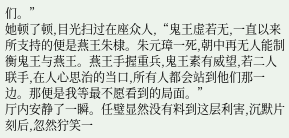们。”
她顿了顿,目光扫过在座众人,“鬼王虚若无,一直以来所支持的便是燕王朱棣。朱元璋一死,朝中再无人能制衡鬼王与燕王。燕王手握重兵,鬼王素有威望,若二人联手,在人心思治的当口,所有人都会站到他们那一边。那便是我等最不愿看到的局面。”
厅内安静了一瞬。任璧显然没有料到这层利害,沉默片刻后,忽然狞笑一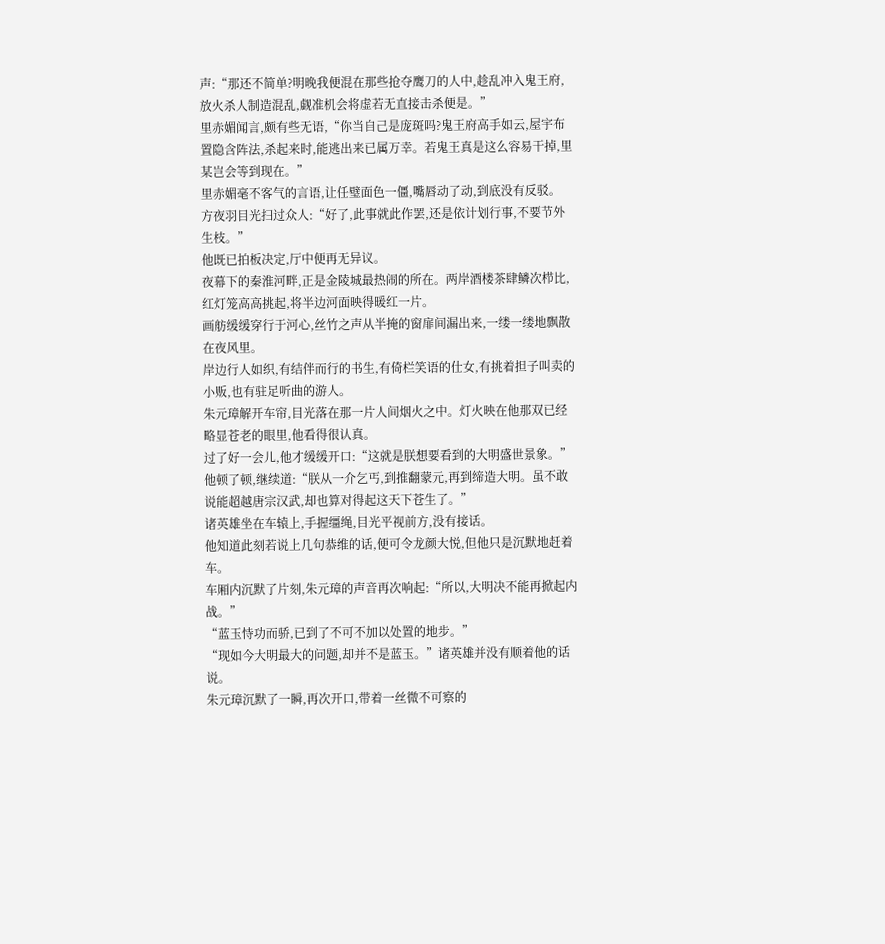声:“那还不简单?明晚我便混在那些抢夺鹰刀的人中,趁乱冲入鬼王府,放火杀人制造混乱,觑准机会将虚若无直接击杀便是。”
里赤媚闻言,颇有些无语,“你当自己是庞斑吗?鬼王府高手如云,屋宇布置隐含阵法,杀起来时,能逃出来已属万幸。若鬼王真是这么容易干掉,里某岂会等到现在。”
里赤媚毫不客气的言语,让任璧面色一僵,嘴唇动了动,到底没有反驳。
方夜羽目光扫过众人:“好了,此事就此作罢,还是依计划行事,不要节外生枝。”
他既已拍板决定,厅中便再无异议。
夜幕下的秦淮河畔,正是金陵城最热闹的所在。两岸酒楼茶肆鳞次栉比,红灯笼高高挑起,将半边河面映得暖红一片。
画舫缓缓穿行于河心,丝竹之声从半掩的窗扉间漏出来,一缕一缕地飘散在夜风里。
岸边行人如织,有结伴而行的书生,有倚栏笑语的仕女,有挑着担子叫卖的小贩,也有驻足听曲的游人。
朱元璋解开车帘,目光落在那一片人间烟火之中。灯火映在他那双已经略显苍老的眼里,他看得很认真。
过了好一会儿,他才缓缓开口:“这就是朕想要看到的大明盛世景象。”
他顿了顿,继续道:“朕从一介乞丐,到推翻蒙元,再到缔造大明。虽不敢说能超越唐宗汉武,却也算对得起这天下苍生了。”
诸英雄坐在车辕上,手握缰绳,目光平视前方,没有接话。
他知道此刻若说上几句恭维的话,便可令龙颜大悦,但他只是沉默地赶着车。
车厢内沉默了片刻,朱元璋的声音再次响起:“所以,大明决不能再掀起内战。”
“蓝玉恃功而骄,已到了不可不加以处置的地步。”
“现如今大明最大的问题,却并不是蓝玉。”诸英雄并没有顺着他的话说。
朱元璋沉默了一瞬,再次开口,带着一丝微不可察的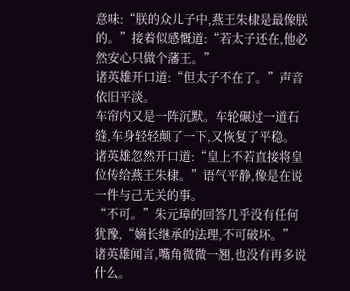意味:“朕的众儿子中,燕王朱棣是最像朕的。”接着似感慨道:“若太子还在,他必然安心只做个藩王。”
诸英雄开口道:“但太子不在了。”声音依旧平淡。
车帘内又是一阵沉默。车轮碾过一道石缝,车身轻轻颠了一下,又恢复了平稳。
诸英雄忽然开口道:“皇上不若直接将皇位传给燕王朱棣。”语气平静,像是在说一件与己无关的事。
“不可。”朱元璋的回答几乎没有任何犹豫,“嫡长继承的法理,不可破坏。”
诸英雄闻言,嘴角微微一翘,也没有再多说什么。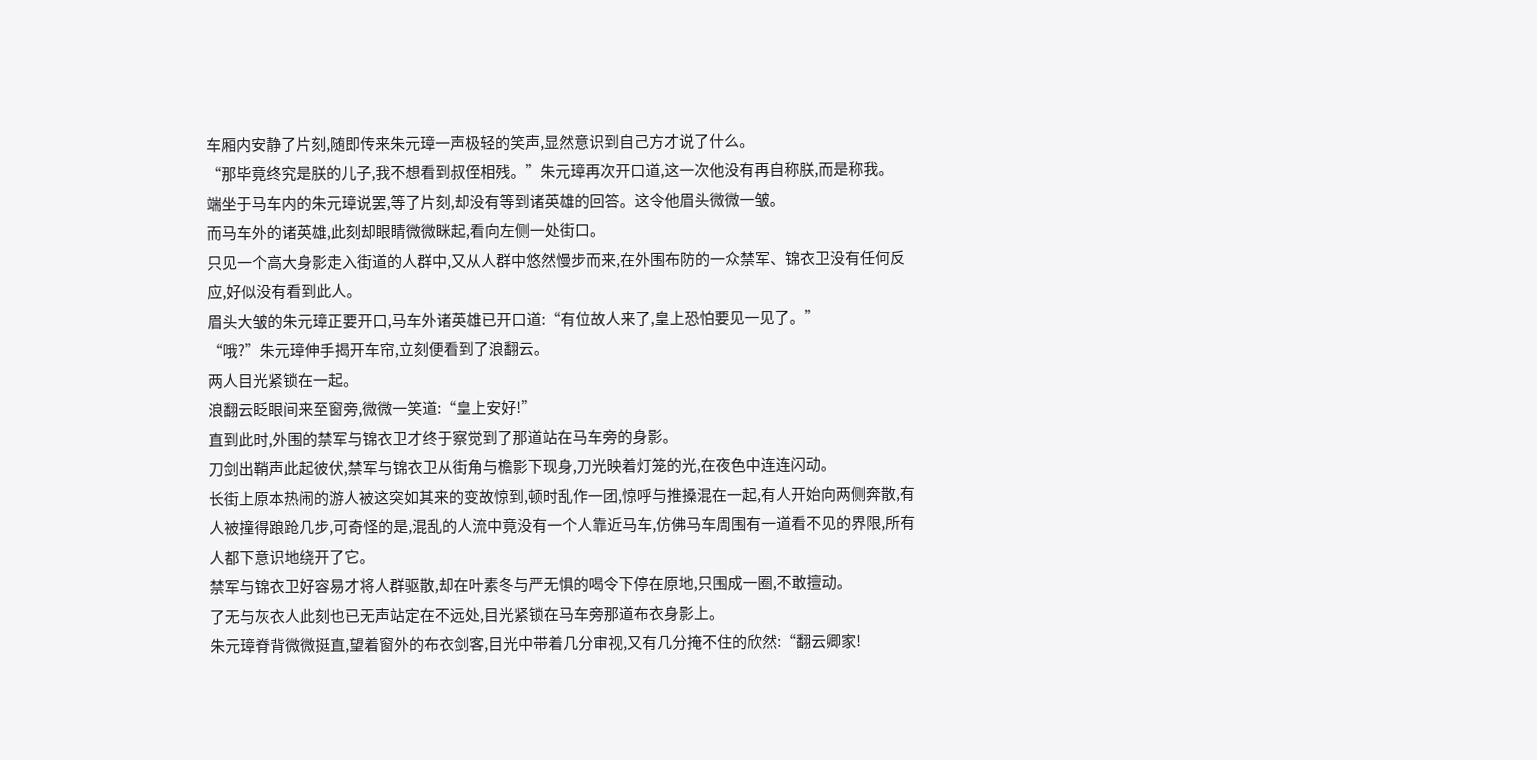车厢内安静了片刻,随即传来朱元璋一声极轻的笑声,显然意识到自己方才说了什么。
“那毕竟终究是朕的儿子,我不想看到叔侄相残。”朱元璋再次开口道,这一次他没有再自称朕,而是称我。
端坐于马车内的朱元璋说罢,等了片刻,却没有等到诸英雄的回答。这令他眉头微微一皱。
而马车外的诸英雄,此刻却眼睛微微眯起,看向左侧一处街口。
只见一个高大身影走入街道的人群中,又从人群中悠然慢步而来,在外围布防的一众禁军、锦衣卫没有任何反应,好似没有看到此人。
眉头大皱的朱元璋正要开口,马车外诸英雄已开口道:“有位故人来了,皇上恐怕要见一见了。”
“哦?”朱元璋伸手揭开车帘,立刻便看到了浪翻云。
两人目光紧锁在一起。
浪翻云眨眼间来至窗旁,微微一笑道:“皇上安好!”
直到此时,外围的禁军与锦衣卫才终于察觉到了那道站在马车旁的身影。
刀剑出鞘声此起彼伏,禁军与锦衣卫从街角与檐影下现身,刀光映着灯笼的光,在夜色中连连闪动。
长街上原本热闹的游人被这突如其来的变故惊到,顿时乱作一团,惊呼与推搡混在一起,有人开始向两侧奔散,有人被撞得踉跄几步,可奇怪的是,混乱的人流中竟没有一个人靠近马车,仿佛马车周围有一道看不见的界限,所有人都下意识地绕开了它。
禁军与锦衣卫好容易才将人群驱散,却在叶素冬与严无惧的喝令下停在原地,只围成一圈,不敢擅动。
了无与灰衣人此刻也已无声站定在不远处,目光紧锁在马车旁那道布衣身影上。
朱元璋脊背微微挺直,望着窗外的布衣剑客,目光中带着几分审视,又有几分掩不住的欣然:“翻云卿家!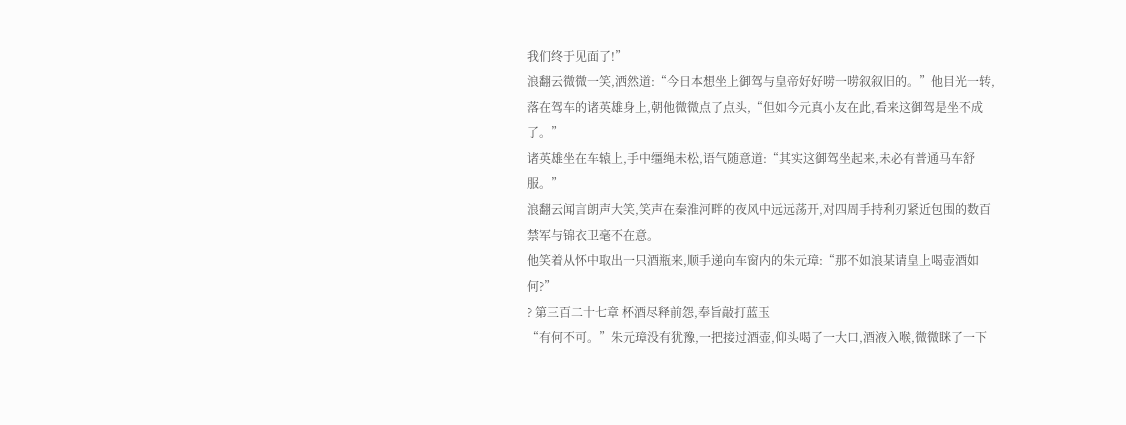我们终于见面了!”
浪翻云微微一笑,洒然道:“今日本想坐上御驾与皇帝好好唠一唠叙叙旧的。”他目光一转,落在驾车的诸英雄身上,朝他微微点了点头,“但如今元真小友在此,看来这御驾是坐不成了。”
诸英雄坐在车辕上,手中缰绳未松,语气随意道:“其实这御驾坐起来,未必有普通马车舒服。”
浪翻云闻言朗声大笑,笑声在秦淮河畔的夜风中远远荡开,对四周手持利刃紧近包围的数百禁军与锦衣卫毫不在意。
他笑着从怀中取出一只酒瓶来,顺手递向车窗内的朱元璋:“那不如浪某请皇上喝壶酒如何?”
? 第三百二十七章 杯酒尽释前怨,奉旨敲打蓝玉
“有何不可。”朱元璋没有犹豫,一把接过酒壶,仰头喝了一大口,酒液入喉,微微眯了一下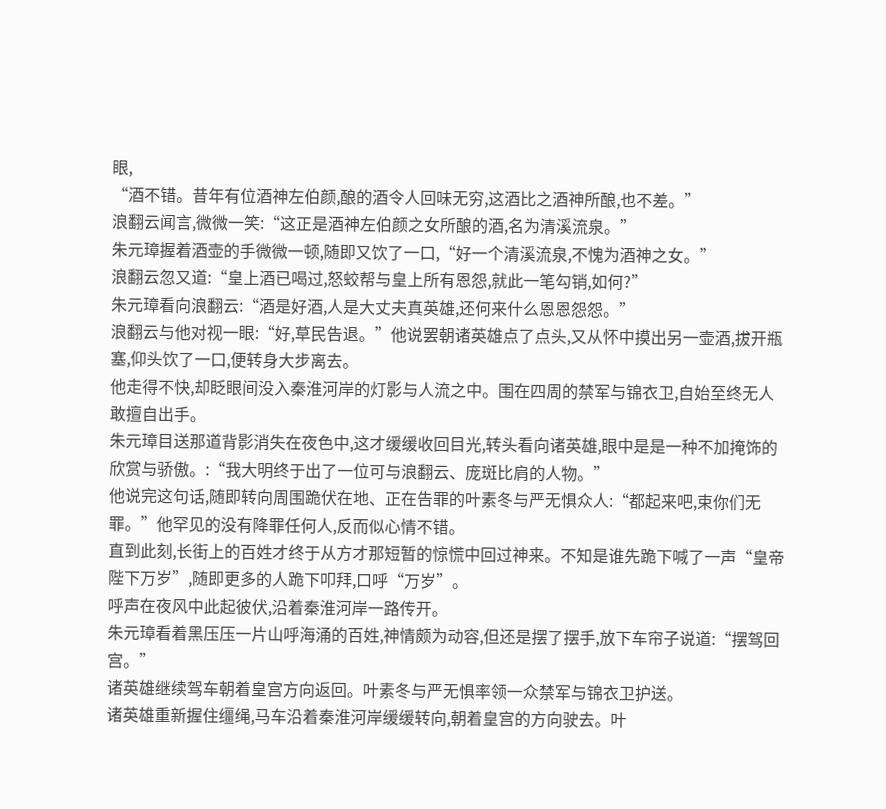眼,
“酒不错。昔年有位酒神左伯颜,酿的酒令人回味无穷,这酒比之酒神所酿,也不差。”
浪翻云闻言,微微一笑:“这正是酒神左伯颜之女所酿的酒,名为清溪流泉。”
朱元璋握着酒壶的手微微一顿,随即又饮了一口,“好一个清溪流泉,不愧为酒神之女。”
浪翻云忽又道:“皇上酒已喝过,怒蛟帮与皇上所有恩怨,就此一笔勾销,如何?”
朱元璋看向浪翻云:“酒是好酒,人是大丈夫真英雄,还何来什么恩恩怨怨。”
浪翻云与他对视一眼:“好,草民告退。”他说罢朝诸英雄点了点头,又从怀中摸出另一壶酒,拔开瓶塞,仰头饮了一口,便转身大步离去。
他走得不快,却眨眼间没入秦淮河岸的灯影与人流之中。围在四周的禁军与锦衣卫,自始至终无人敢擅自出手。
朱元璋目送那道背影消失在夜色中,这才缓缓收回目光,转头看向诸英雄,眼中是是一种不加掩饰的欣赏与骄傲。:“我大明终于出了一位可与浪翻云、庞斑比肩的人物。”
他说完这句话,随即转向周围跪伏在地、正在告罪的叶素冬与严无惧众人:“都起来吧,束你们无罪。”他罕见的没有降罪任何人,反而似心情不错。
直到此刻,长街上的百姓才终于从方才那短暂的惊慌中回过神来。不知是谁先跪下喊了一声“皇帝陛下万岁”,随即更多的人跪下叩拜,口呼“万岁”。
呼声在夜风中此起彼伏,沿着秦淮河岸一路传开。
朱元璋看着黑压压一片山呼海涌的百姓,神情颇为动容,但还是摆了摆手,放下车帘子说道:“摆驾回宫。”
诸英雄继续驾车朝着皇宫方向返回。叶素冬与严无惧率领一众禁军与锦衣卫护送。
诸英雄重新握住缰绳,马车沿着秦淮河岸缓缓转向,朝着皇宫的方向驶去。叶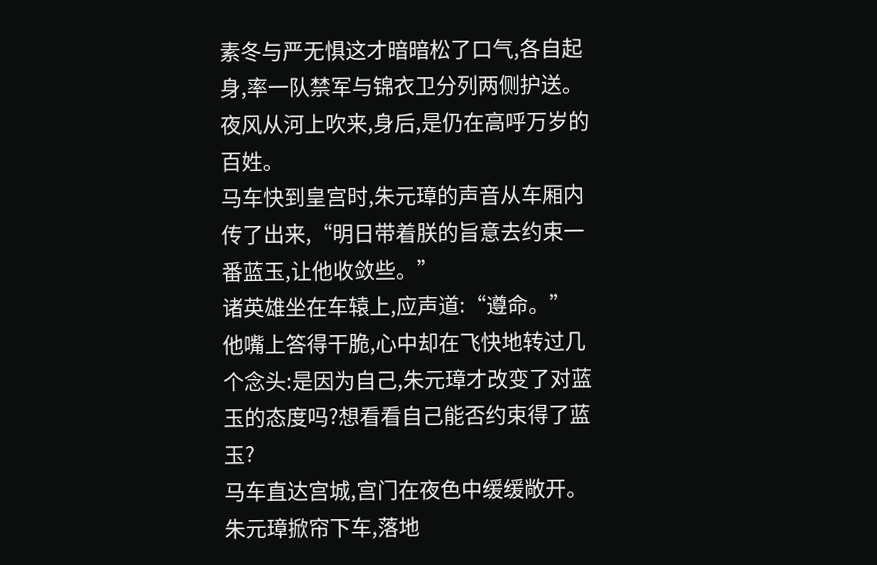素冬与严无惧这才暗暗松了口气,各自起身,率一队禁军与锦衣卫分列两侧护送。
夜风从河上吹来,身后,是仍在高呼万岁的百姓。
马车快到皇宫时,朱元璋的声音从车厢内传了出来,“明日带着朕的旨意去约束一番蓝玉,让他收敛些。”
诸英雄坐在车辕上,应声道:“遵命。”
他嘴上答得干脆,心中却在飞快地转过几个念头:是因为自己,朱元璋才改变了对蓝玉的态度吗?想看看自己能否约束得了蓝玉?
马车直达宫城,宫门在夜色中缓缓敞开。朱元璋掀帘下车,落地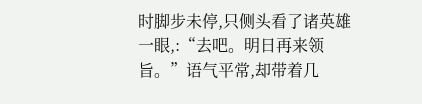时脚步未停,只侧头看了诸英雄一眼,:“去吧。明日再来领旨。”语气平常,却带着几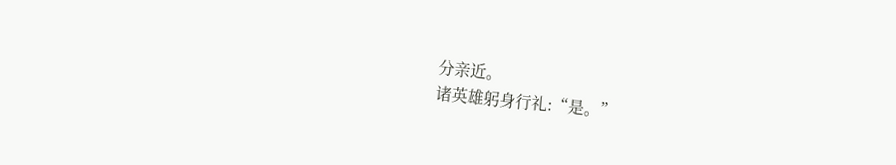分亲近。
诸英雄躬身行礼:“是。”